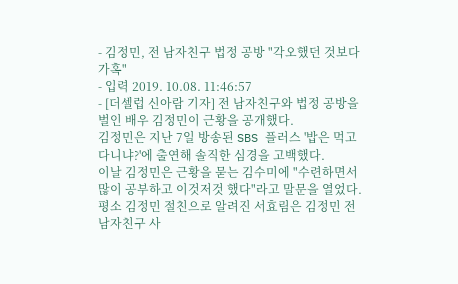- 김정민, 전 남자친구 법정 공방 "각오했던 것보다 가혹"
- 입력 2019. 10.08. 11:46:57
- [더셀럽 신아람 기자] 전 남자친구와 법정 공방을 벌인 배우 김정민이 근황을 공개했다.
김정민은 지난 7일 방송된 SBS 플러스 '밥은 먹고 다니냐?'에 출연해 솔직한 심경을 고백했다.
이날 김정민은 근황을 묻는 김수미에 "수련하면서 많이 공부하고 이것저것 했다"라고 말문을 열었다.
평소 김정민 절친으로 알려진 서효림은 김정민 전 남자친구 사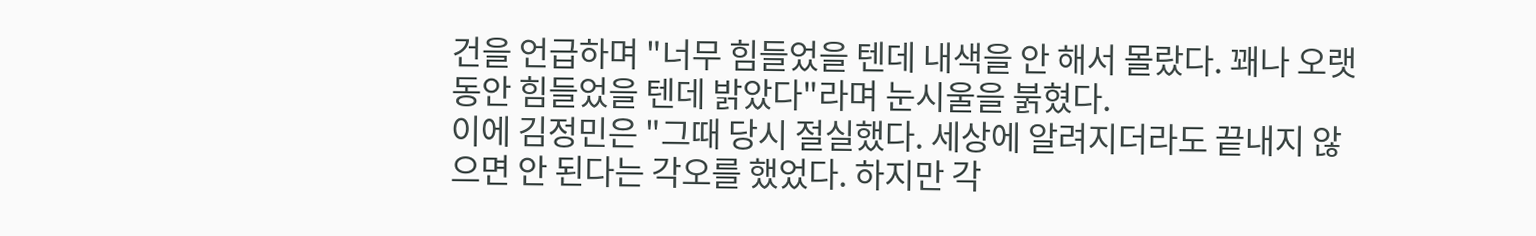건을 언급하며 "너무 힘들었을 텐데 내색을 안 해서 몰랐다. 꽤나 오랫동안 힘들었을 텐데 밝았다"라며 눈시울을 붉혔다.
이에 김정민은 "그때 당시 절실했다. 세상에 알려지더라도 끝내지 않으면 안 된다는 각오를 했었다. 하지만 각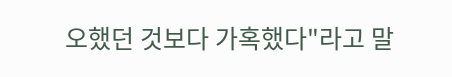오했던 것보다 가혹했다"라고 말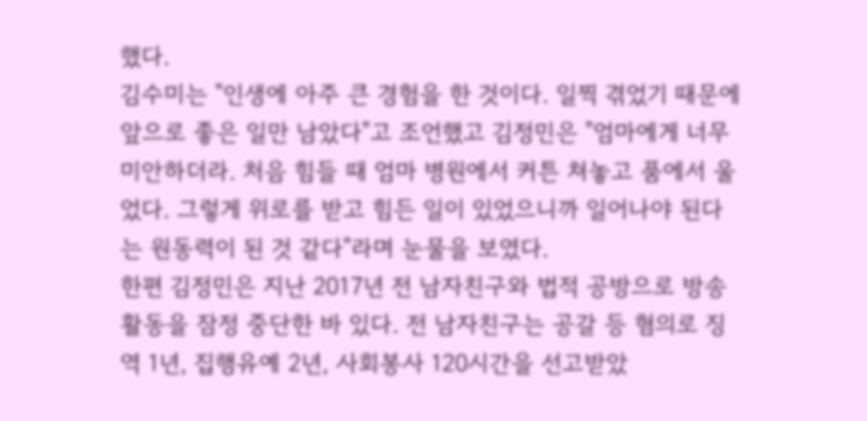했다.
김수미는 "인생에 아주 큰 경험을 한 것이다. 일찍 겪었기 때문에 앞으로 좋은 일만 남았다"고 조언했고 김정민은 "엄마에게 너무 미안하더라. 처음 힘들 때 엄마 병원에서 커튼 쳐놓고 품에서 울었다. 그렇게 위로를 받고 힘든 일이 있었으니까 일어나야 된다는 원동력이 된 것 같다"라며 눈물을 보였다.
한편 김정민은 지난 2017년 전 남자친구와 법적 공방으로 방송활동을 잠정 중단한 바 있다. 전 남자친구는 공갈 등 혐의로 징역 1년, 집행유예 2년, 사회봉사 120시간을 선고받았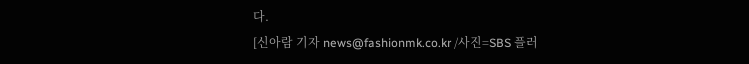다.
[신아람 기자 news@fashionmk.co.kr /사진=SBS 플러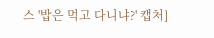스 '밥은 먹고 다니냐?' 캡처]